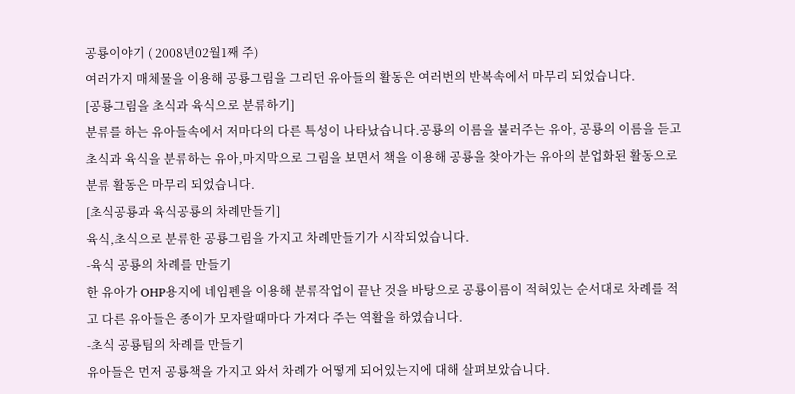공룡이야기 ( 2008년02월1째 주)
여러가지 매체물을 이용해 공룡그림을 그리던 유아들의 활동은 여러번의 반복속에서 마무리 되었습니다.
[공룡그림을 초식과 육식으로 분류하기]
분류를 하는 유아들속에서 저마다의 다른 특성이 나타났습니다.공룡의 이름을 불러주는 유아, 공룡의 이름을 듣고 초식과 육식을 분류하는 유아,마지막으로 그림을 보면서 책을 이용해 공룡을 찾아가는 유아의 분업화된 활동으로 분류 활동은 마무리 되었습니다.
[초식공룡과 육식공룡의 차례만들기]
육식,초식으로 분류한 공룡그림을 가지고 차례만들기가 시작되었습니다.
-육식 공룡의 차례를 만들기
한 유아가 OHP용지에 네임펜을 이용해 분류작업이 끝난 것을 바탕으로 공룡이름이 적혀있는 순서대로 차례를 적고 다른 유아들은 종이가 모자랄때마다 가져다 주는 역활을 하였습니다.
-초식 공룡팀의 차례를 만들기
유아들은 먼저 공룡책을 가지고 와서 차례가 어떻게 되어있는지에 대해 살펴보았습니다.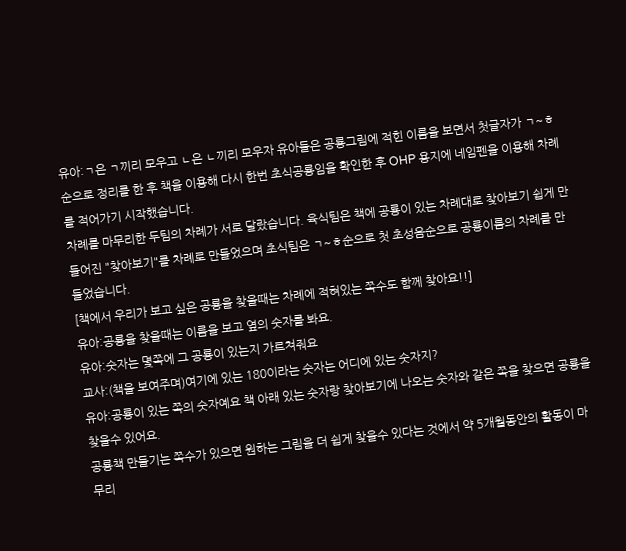유아:ㄱ은 ㄱ끼리 모우고 ㄴ은 ㄴ끼리 모우자 유아들은 공룡그림에 적힌 이름을 보면서 첫글자가 ㄱ~ㅎ순으로 정리를 한 후 책을 이용해 다시 한번 초식공룡임을 확인한 후 OHP 용지에 네임펜을 이용해 차례를 적어가기 시작했습니다.
차례를 마무리한 두팀의 차례가 서로 달랐습니다. 육식팀은 책에 공룡이 있는 차례대로 찾아보기 쉽게 만들어진 "찾아보기"를 차례로 만들었으며 초식팀은 ㄱ~ㅎ순으로 첫 초성음순으로 공룡이름의 차례를 만들었습니다.
[책에서 우리가 보고 싶은 공룡을 찾을때는 차례에 적혀있는 쪽수도 함께 찾아요!!]
유아:공룡을 찾을때는 이름을 보고 옆의 숫자를 봐요.
유아:숫자는 몇쪽에 그 공룡이 있는지 가르쳐줘요
교사:(책을 보여주며)여기에 있는 180이라는 숫자는 어디에 있는 숫자지?
유아:공룡이 있는 쪽의 숫자예요 책 아래 있는 숫자랑 찾아보기에 나오는 숫자와 같은 쪽을 찾으면 공룡을 찾을수 있어요.
공룡책 만들기는 쪽수가 있으면 원하는 그림을 더 쉽게 찾을수 있다는 것에서 약 5개월동안의 활동이 마무리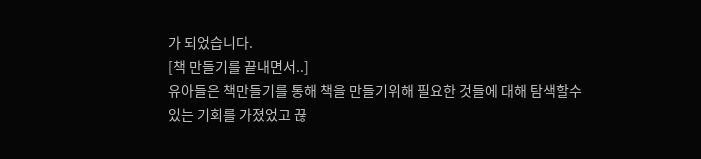가 되었습니다.
[책 만들기를 끝내면서..]
유아들은 책만들기를 통해 책을 만들기위해 필요한 것들에 대해 탐색할수 있는 기회를 가졌었고 끊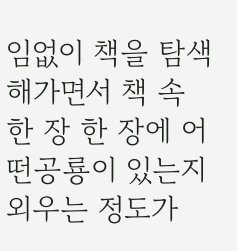임없이 책을 탐색해가면서 책 속 한 장 한 장에 어떤공룡이 있는지 외우는 정도가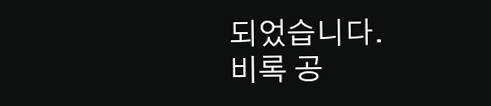되었습니다.
비록 공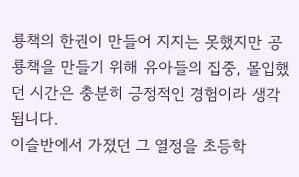룡책의 한권이 만들어 지지는 못했지만 공룡책을 만들기 위해 유아들의 집중, 몰입했던 시간은 충분히 긍정적인 경험이라 생각됩니다.
이슬반에서 가졌던 그 열정을 초등학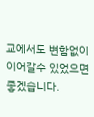교에서도 변함없이 이어갈수 있었으면 좋겠습니다.